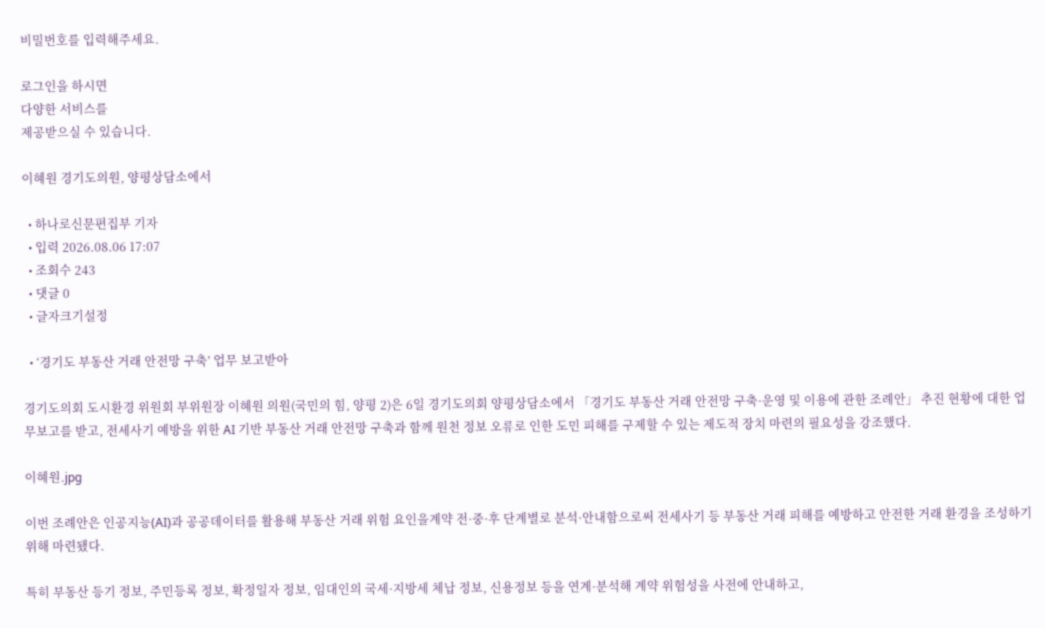비밀번호를 입력해주세요.

로그인을 하시면
다양한 서비스를
제공받으실 수 있습니다.

이혜원 경기도의원, 양평상담소에서

  • 하나로신문편집부 기자
  • 입력 2026.08.06 17:07
  • 조회수 243
  • 댓글 0
  • 글자크기설정

  • ‘경기도 부동산 거래 안전망 구축’ 업무 보고받아

경기도의회 도시환경 위원회 부위원장 이혜원 의원(국민의 힘, 양평 2)은 6일 경기도의회 양평상담소에서 「경기도 부동산 거래 안전망 구축·운영 및 이용에 관한 조례안」 추진 현황에 대한 업무보고를 받고, 전세사기 예방을 위한 AI 기반 부동산 거래 안전망 구축과 함께 원천 정보 오류로 인한 도민 피해를 구제할 수 있는 제도적 장치 마련의 필요성을 강조했다.

이혜원.jpg

이번 조례안은 인공지능(AI)과 공공데이터를 활용해 부동산 거래 위험 요인을계약 전·중·후 단계별로 분석·안내함으로써 전세사기 등 부동산 거래 피해를 예방하고 안전한 거래 환경을 조성하기 위해 마련됐다.

특히 부동산 등기 정보, 주민등록 정보, 확정일자 정보, 임대인의 국세·지방세 체납 정보, 신용정보 등을 연계·분석해 계약 위험성을 사전에 안내하고,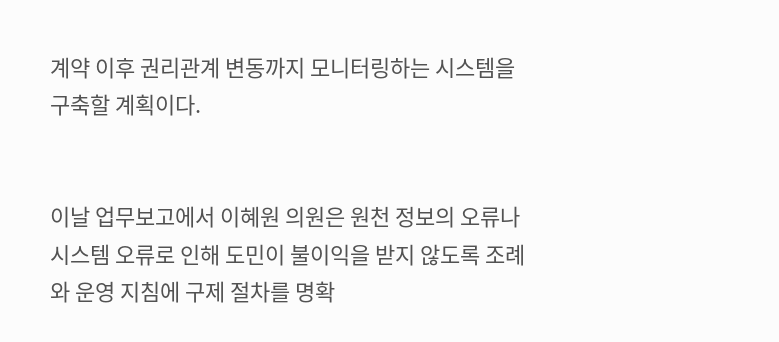계약 이후 권리관계 변동까지 모니터링하는 시스템을 구축할 계획이다.


이날 업무보고에서 이혜원 의원은 원천 정보의 오류나 시스템 오류로 인해 도민이 불이익을 받지 않도록 조례와 운영 지침에 구제 절차를 명확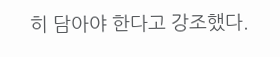히 담아야 한다고 강조했다.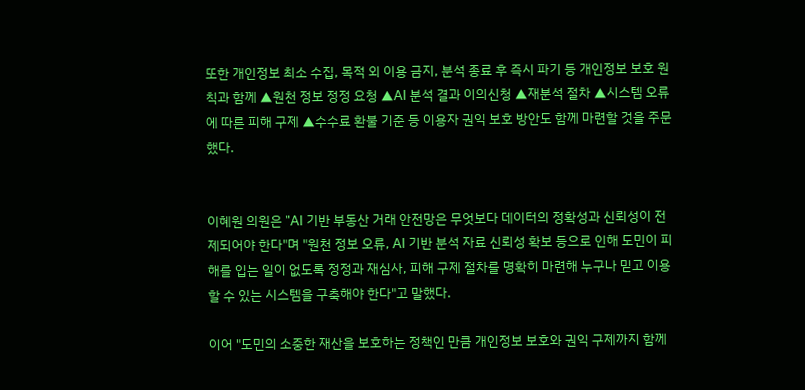또한 개인정보 최소 수집, 목적 외 이용 금지, 분석 종료 후 즉시 파기 등 개인정보 보호 원칙과 함께 ▲원천 정보 정정 요청 ▲AI 분석 결과 이의신청 ▲재분석 절차 ▲시스템 오류에 따른 피해 구제 ▲수수료 환불 기준 등 이용자 권익 보호 방안도 함께 마련할 것을 주문했다.


이혜원 의원은 "AI 기반 부동산 거래 안전망은 무엇보다 데이터의 정확성과 신뢰성이 전제되어야 한다"며 "원천 정보 오류, AI 기반 분석 자료 신뢰성 확보 등으로 인해 도민이 피해를 입는 일이 없도록 정정과 재심사, 피해 구제 절차를 명확히 마련해 누구나 믿고 이용할 수 있는 시스템을 구축해야 한다"고 말했다.

이어 "도민의 소중한 재산을 보호하는 정책인 만큼 개인정보 보호와 권익 구제까지 함께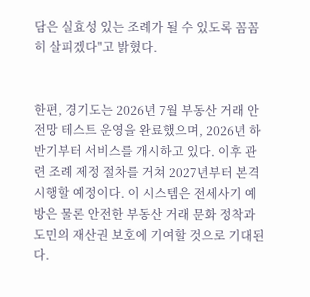담은 실효성 있는 조례가 될 수 있도록 꼼꼼히 살피겠다"고 밝혔다.


한편, 경기도는 2026년 7월 부동산 거래 안전망 테스트 운영을 완료했으며, 2026년 하반기부터 서비스를 개시하고 있다. 이후 관련 조례 제정 절차를 거쳐 2027년부터 본격 시행할 예정이다. 이 시스템은 전세사기 예방은 물론 안전한 부동산 거래 문화 정착과 도민의 재산권 보호에 기여할 것으로 기대된다.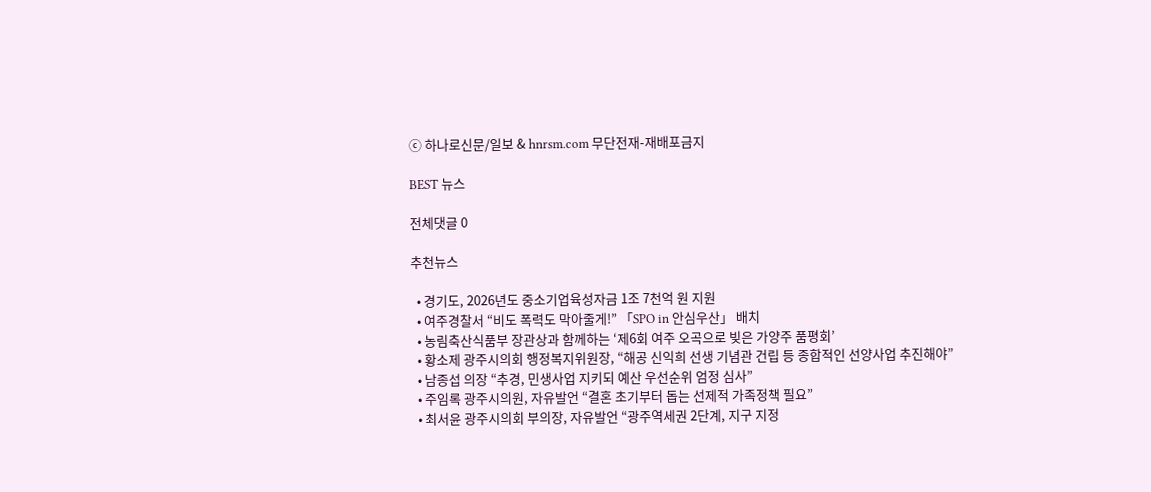ⓒ 하나로신문/일보 & hnrsm.com 무단전재-재배포금지

BEST 뉴스

전체댓글 0

추천뉴스

  • 경기도, 2026년도 중소기업육성자금 1조 7천억 원 지원
  • 여주경찰서 “비도 폭력도 막아줄게!” 「SPO in 안심우산」 배치
  • 농림축산식품부 장관상과 함께하는 ‘제6회 여주 오곡으로 빚은 가양주 품평회’
  • 황소제 광주시의회 행정복지위원장, “해공 신익희 선생 기념관 건립 등 종합적인 선양사업 추진해야”
  • 남종섭 의장 “추경, 민생사업 지키되 예산 우선순위 엄정 심사”
  • 주임록 광주시의원, 자유발언 “결혼 초기부터 돕는 선제적 가족정책 필요”
  • 최서윤 광주시의회 부의장, 자유발언 “광주역세권 2단계, 지구 지정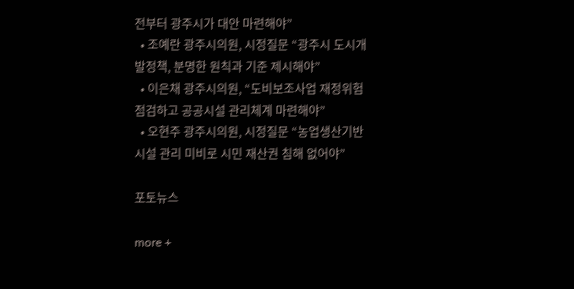전부터 광주시가 대안 마련해야”
  • 조예란 광주시의원, 시정질문 “광주시 도시개발정책, 분명한 원칙과 기준 제시해야”
  • 이은채 광주시의원, “도비보조사업 재정위험 점검하고 공공시설 관리체계 마련해야”
  • 오현주 광주시의원, 시정질문 “농업생산기반시설 관리 미비로 시민 재산권 침해 없어야”

포토뉴스

more +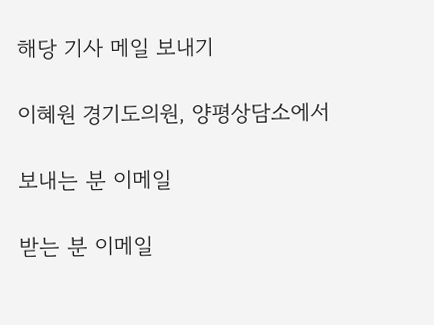해당 기사 메일 보내기

이혜원 경기도의원, 양평상담소에서

보내는 분 이메일

받는 분 이메일